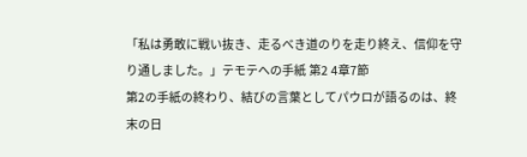「私は勇敢に戦い抜き、走るべき道のりを走り終え、信仰を守り通しました。」テモテへの手紙 第2 4章7節
第2の手紙の終わり、結びの言葉としてパウロが語るのは、終末の日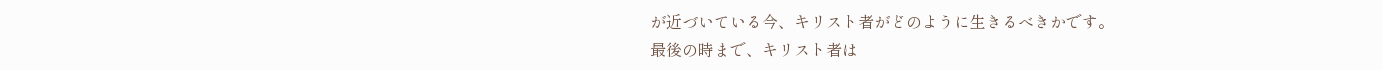が近づいている今、キリスト者がどのように生きるべきかです。
最後の時まで、キリスト者は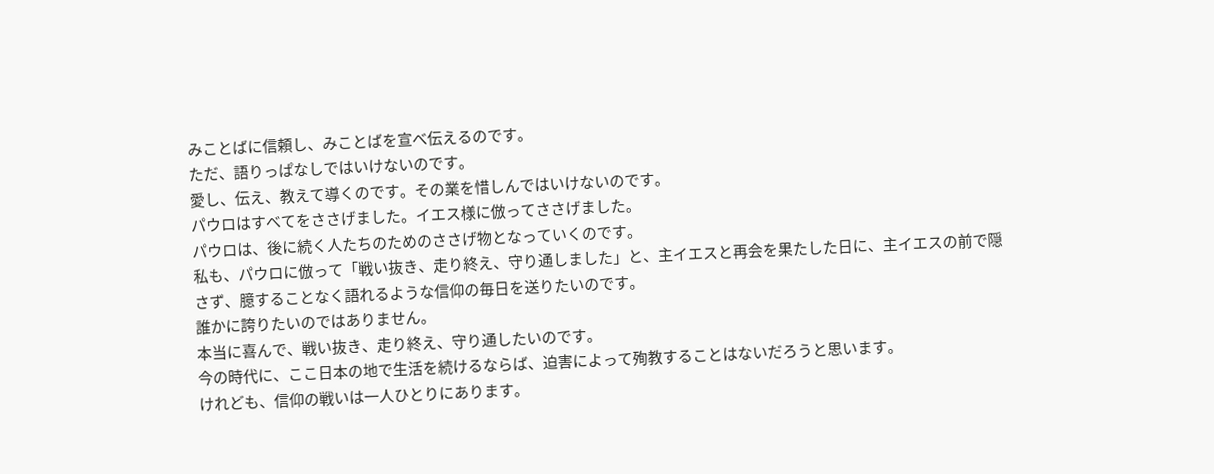みことばに信頼し、みことばを宣べ伝えるのです。
ただ、語りっぱなしではいけないのです。
愛し、伝え、教えて導くのです。その業を惜しんではいけないのです。
パウロはすべてをささげました。イエス様に倣ってささげました。
パウロは、後に続く人たちのためのささげ物となっていくのです。
私も、パウロに倣って「戦い抜き、走り終え、守り通しました」と、主イエスと再会を果たした日に、主イエスの前で隠さず、臆することなく語れるような信仰の毎日を送りたいのです。
誰かに誇りたいのではありません。
本当に喜んで、戦い抜き、走り終え、守り通したいのです。
今の時代に、ここ日本の地で生活を続けるならば、迫害によって殉教することはないだろうと思います。
けれども、信仰の戦いは一人ひとりにあります。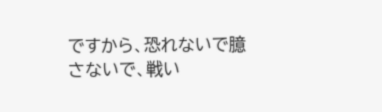ですから、恐れないで臆さないで、戦い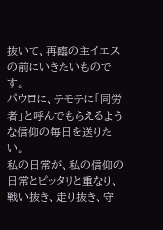抜いて、再臨の主イエスの前にいきたいものです。
パウロに、テモテに「同労者」と呼んでもらえるような信仰の毎日を送りたい。
私の日常が、私の信仰の日常とピッタリと重なり、戦い抜き、走り抜き、守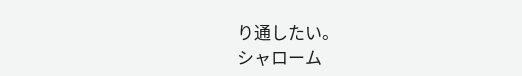り通したい。
シャローム